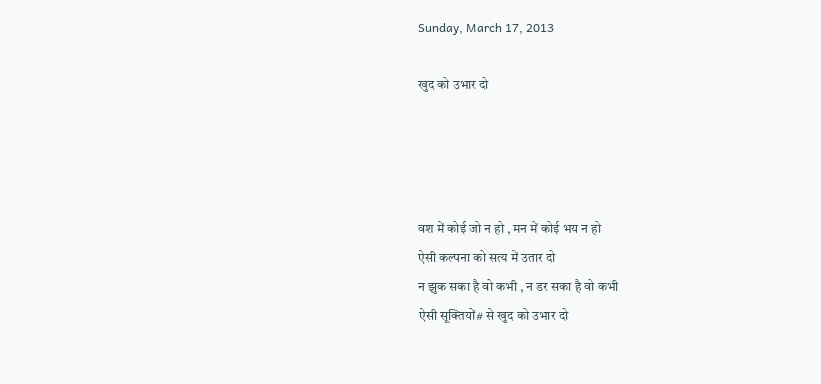Sunday, March 17, 2013

खुद को उभार दो




वश में कोई जो न हो , मन में कोई भय न हो
ऐसी कल्पना को सत्य में उतार दो
न झुक सका है वो कभी , न डर सका है वो कभी
ऐसी सूक्तियों# से खुद को उभार दो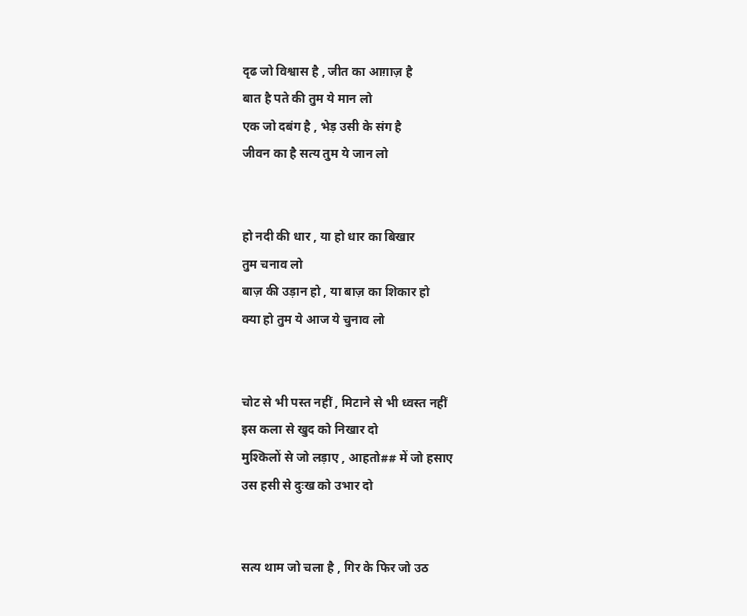दृढ जो विश्वास है , जीत का आग़ाज़ है
बात है पते की तुम ये मान लो
एक जो दबंग है , भेड़ उसी के संग है
जीवन का है सत्य तुम ये जान लो


हो नदी की धार , या हो धार का बिखार
तुम चनाव लो
बाज़ की उड़ान हो , या बाज़ का शिकार हो
क्या हो तुम ये आज ये चुनाव लो


चोट से भी पस्त नहीं , मिटाने से भी ध्वस्त नहीं
इस कला से खुद को निखार दो
मुश्किलों से जो लड़ाए , आहतो## में जो हसाए
उस हसी से दुःख को उभार दो


सत्य थाम जो चला है , गिर के फिर जो उठ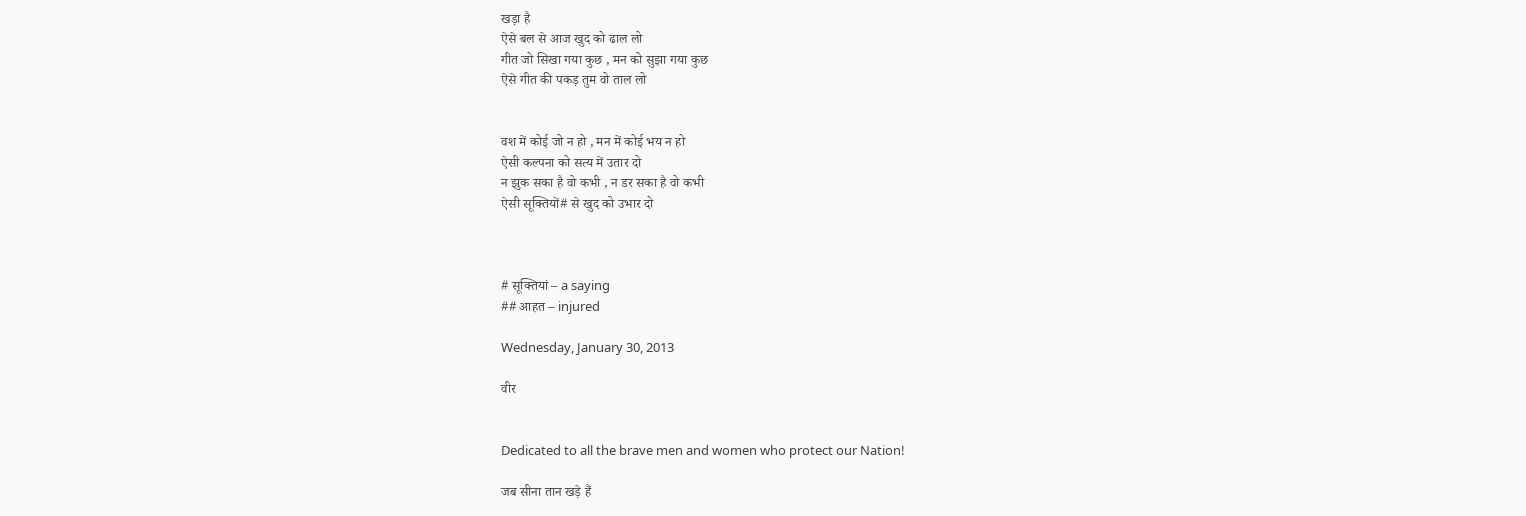खड़ा है
ऐसे बल से आज खुद को ढाल लो
गीत जो सिखा गया कुछ , मन को सुझा गया कुछ
ऐसे गीत की पकड़ तुम वो ताल लो


वश में कोई जो न हो , मन में कोई भय न हो
ऐसी कल्पना को सत्य में उतार दो
न झुक सका है वो कभी , न डर सका है वो कभी
ऐसी सूक्तियों# से खुद को उभार दो



# सूक्तियां – a saying
## आहत – injured

Wednesday, January 30, 2013

वीर


Dedicated to all the brave men and women who protect our Nation!

जब सीना तान खड़े हैं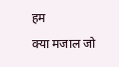हम
क्या मजाल जो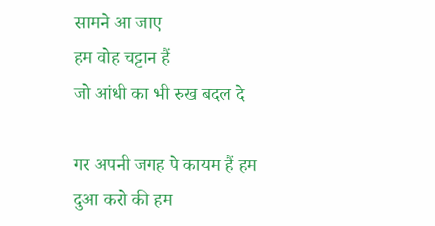सामने आ जाए
हम वोह चट्टान हैं
जो आंधी का भी रुख बदल दे

गर अपनी जगह पे कायम हैं हम
दुआ करो की हम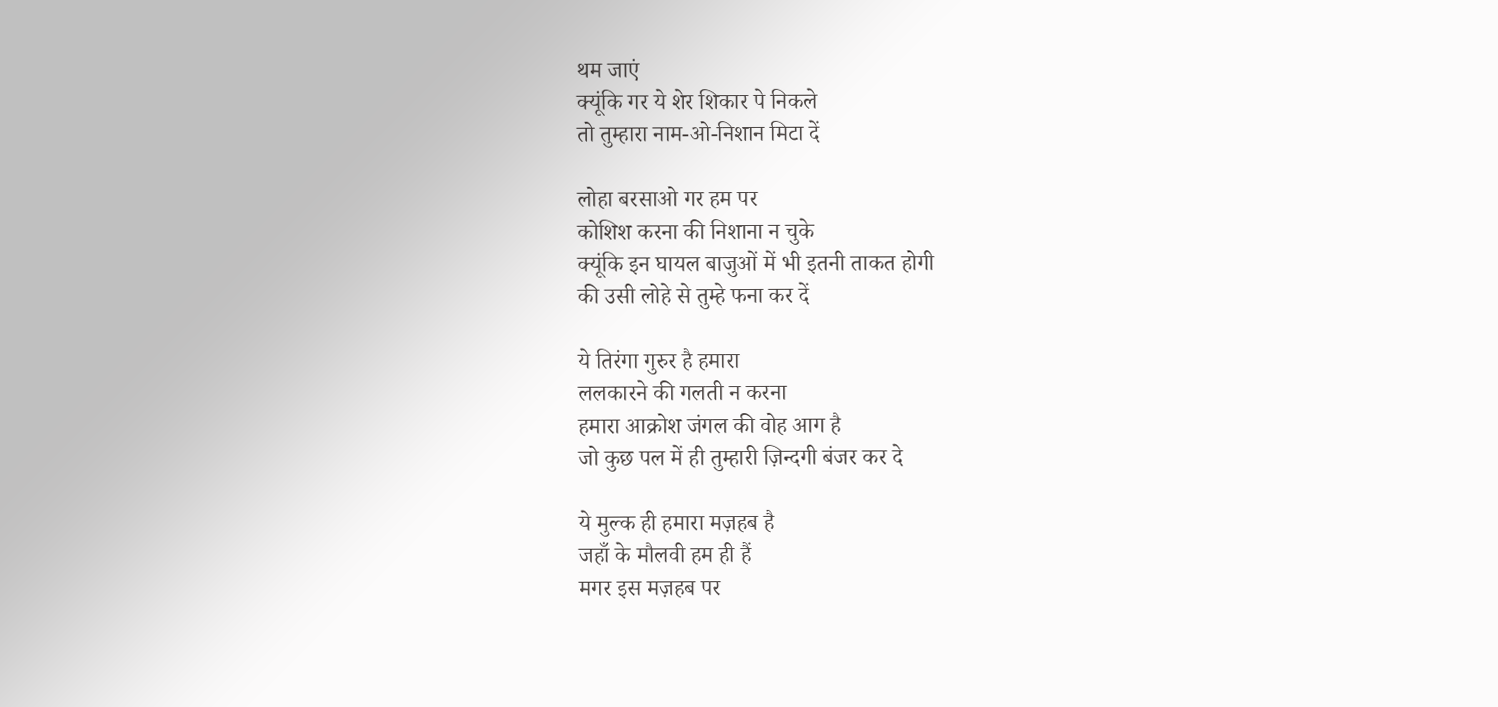थम जाएं
क्यूंकि गर ये शेर शिकार पे निकले
तो तुम्हारा नाम-ओ-निशान मिटा दें

लोहा बरसाओ गर हम पर
कोशिश करना की निशाना न चुके
क्यूंकि इन घायल बाजुओं में भी इतनी ताकत होगी
की उसी लोहे से तुम्हे फना कर दें

ये तिरंगा गुरुर है हमारा
ललकारने की गलती न करना
हमारा आक्रोश जंगल की वोह आग है
जो कुछ पल में ही तुम्हारी ज़िन्दगी बंजर कर दे

ये मुल्क ही हमारा मज़हब है
जहाँ के मौलवी हम ही हैं
मगर इस मज़हब पर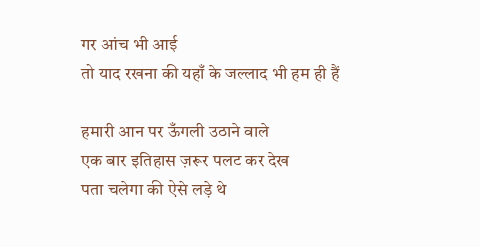गर आंच भी आई
तो याद रखना की यहाँ के जल्लाद भी हम ही हैं

हमारी आन पर ऊँगली उठाने वाले
एक बार इतिहास ज़रूर पलट कर देख
पता चलेगा की ऐसे लड़े थे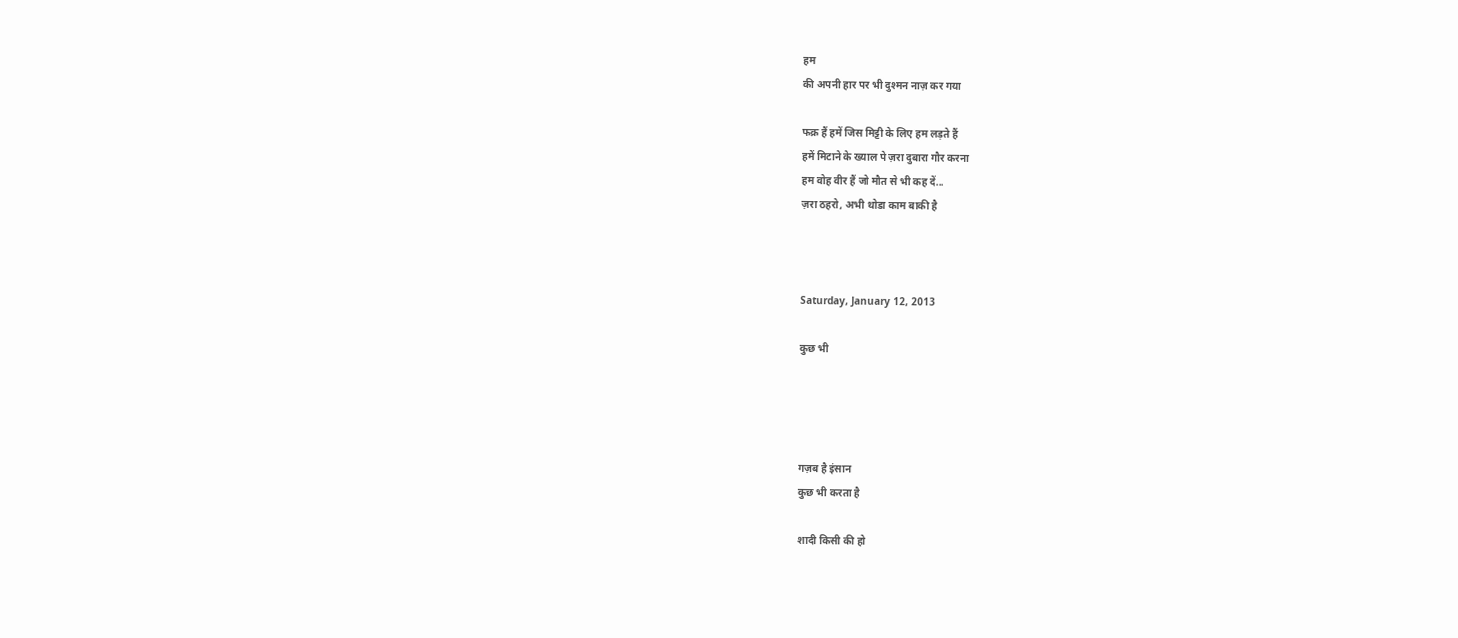हम
की अपनी हार पर भी दुश्मन नाज़ कर गया

फक्र हैं हमें जिस मिट्टी के लिए हम लड़ते हैं
हमें मिटाने के ख्याल पे ज़रा दुबारा गौर करना
हम वोह वीर हैं जो मौत से भी कह दें...
ज़रा ठहरो, अभी थोडा काम बाकी है



Saturday, January 12, 2013

कुछ भी




गज़ब है इंसान
कुछ भी करता है

शादी किसी की हो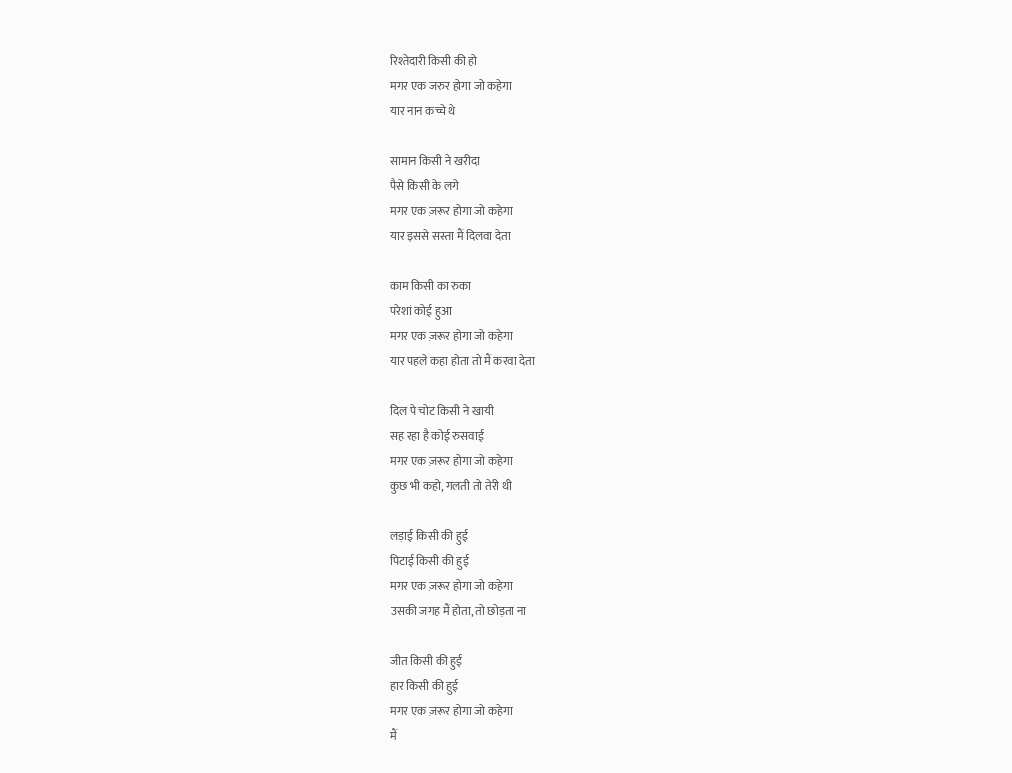रिश्तेदारी किसी की हो
मगर एक जरुर होगा जो कहेगा
यार नान कच्चे थे

सामान किसी ने खरीदा
पैसे किसी के लगे
मगर एक ज़रूर होगा जो कहेगा
यार इससे सस्ता मैं दिलवा देता

काम किसी का रुका
परेशां कोई हुआ
मगर एक ज़रूर होगा जो कहेगा
यार पहले कहा होता तो मैं करवा देता

दिल पे चोट किसी ने खायी
सह रहा है कोई रुसवाई
मगर एक ज़रूर होगा जो कहेगा
कुछ भी कहो, गलती तो तेरी थी

लड़ाई किसी की हुई
पिटाई किसी की हुई
मगर एक ज़रूर होगा जो कहेगा
उसकी जगह मैं होता, तो छोड़ता ना

जीत किसी की हुई
हार किसी की हुई
मगर एक ज़रूर होगा जो कहेगा
मैं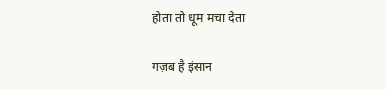होता तो धूम मचा देता

गज़ब है इंसान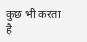कुछ भी करता है